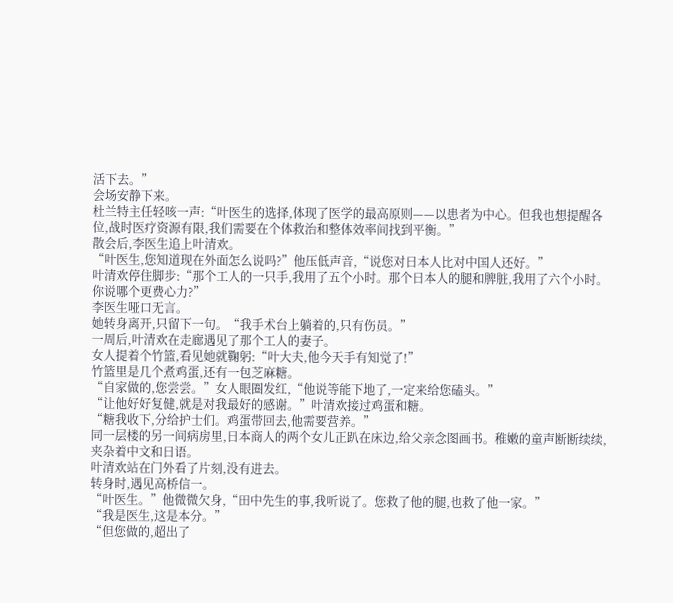活下去。”
会场安静下来。
杜兰特主任轻咳一声:“叶医生的选择,体现了医学的最高原则——以患者为中心。但我也想提醒各位,战时医疗资源有限,我们需要在个体救治和整体效率间找到平衡。”
散会后,李医生追上叶清欢。
“叶医生,您知道现在外面怎么说吗?”他压低声音,“说您对日本人比对中国人还好。”
叶清欢停住脚步:“那个工人的一只手,我用了五个小时。那个日本人的腿和脾脏,我用了六个小时。你说哪个更费心力?”
李医生哑口无言。
她转身离开,只留下一句。“我手术台上躺着的,只有伤员。”
一周后,叶清欢在走廊遇见了那个工人的妻子。
女人提着个竹篮,看见她就鞠躬:“叶大夫,他今天手有知觉了!”
竹篮里是几个煮鸡蛋,还有一包芝麻糖。
“自家做的,您尝尝。”女人眼圈发红,“他说等能下地了,一定来给您磕头。”
“让他好好复健,就是对我最好的感谢。”叶清欢接过鸡蛋和糖。
“糖我收下,分给护士们。鸡蛋带回去,他需要营养。”
同一层楼的另一间病房里,日本商人的两个女儿正趴在床边,给父亲念图画书。稚嫩的童声断断续续,夹杂着中文和日语。
叶清欢站在门外看了片刻,没有进去。
转身时,遇见高桥信一。
“叶医生。”他微微欠身,“田中先生的事,我听说了。您救了他的腿,也救了他一家。”
“我是医生,这是本分。”
“但您做的,超出了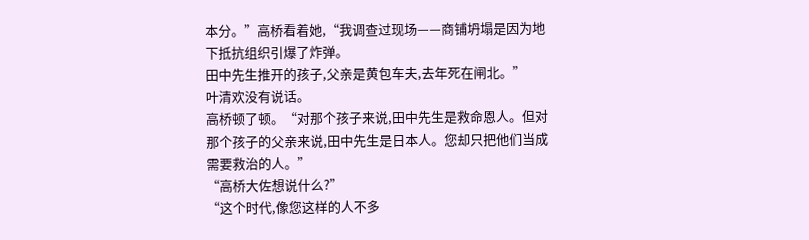本分。”高桥看着她,“我调查过现场——商铺坍塌是因为地下抵抗组织引爆了炸弹。
田中先生推开的孩子,父亲是黄包车夫,去年死在闸北。”
叶清欢没有说话。
高桥顿了顿。“对那个孩子来说,田中先生是救命恩人。但对那个孩子的父亲来说,田中先生是日本人。您却只把他们当成需要救治的人。”
“高桥大佐想说什么?”
“这个时代,像您这样的人不多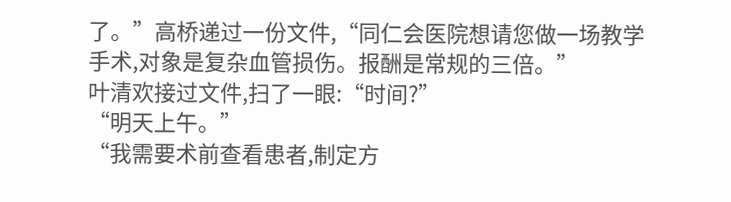了。”高桥递过一份文件,“同仁会医院想请您做一场教学手术,对象是复杂血管损伤。报酬是常规的三倍。”
叶清欢接过文件,扫了一眼:“时间?”
“明天上午。”
“我需要术前查看患者,制定方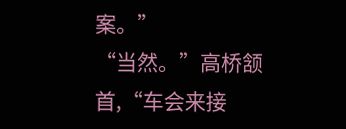案。”
“当然。”高桥颔首,“车会来接